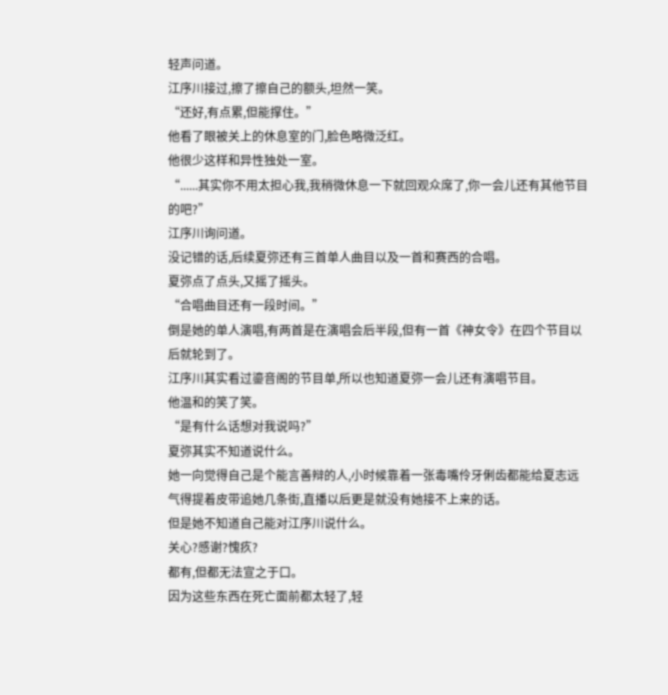轻声问道。
江序川接过,擦了擦自己的额头,坦然一笑。
“还好,有点累,但能撑住。”
他看了眼被关上的休息室的门,脸色略微泛红。
他很少这样和异性独处一室。
“......其实你不用太担心我,我稍微休息一下就回观众席了,你一会儿还有其他节目的吧?”
江序川询问道。
没记错的话,后续夏弥还有三首单人曲目以及一首和赛西的合唱。
夏弥点了点头,又摇了摇头。
“合唱曲目还有一段时间。”
倒是她的单人演唱,有两首是在演唱会后半段,但有一首《神女令》在四个节目以后就轮到了。
江序川其实看过鎏音阁的节目单,所以也知道夏弥一会儿还有演唱节目。
他温和的笑了笑。
“是有什么话想对我说吗?”
夏弥其实不知道说什么。
她一向觉得自己是个能言善辩的人,小时候靠着一张毒嘴伶牙俐齿都能给夏志远气得提着皮带追她几条街,直播以后更是就没有她接不上来的话。
但是她不知道自己能对江序川说什么。
关心?感谢?愧疚?
都有,但都无法宣之于口。
因为这些东西在死亡面前都太轻了,轻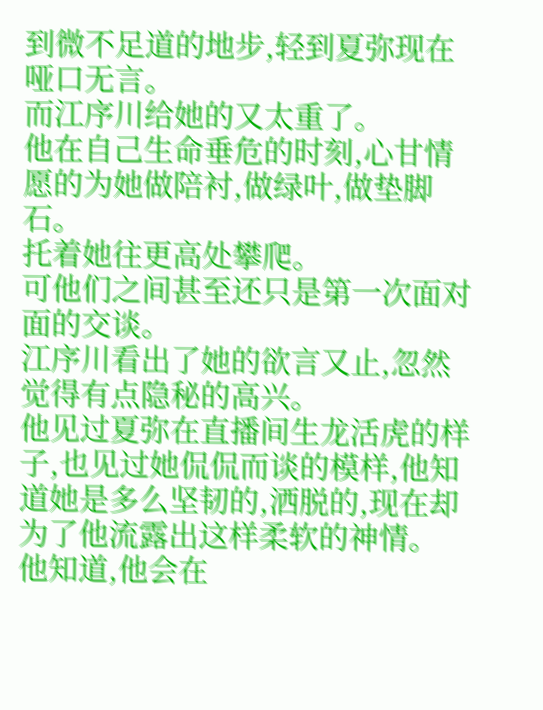到微不足道的地步,轻到夏弥现在哑口无言。
而江序川给她的又太重了。
他在自己生命垂危的时刻,心甘情愿的为她做陪衬,做绿叶,做垫脚石。
托着她往更高处攀爬。
可他们之间甚至还只是第一次面对面的交谈。
江序川看出了她的欲言又止,忽然觉得有点隐秘的高兴。
他见过夏弥在直播间生龙活虎的样子,也见过她侃侃而谈的模样,他知道她是多么坚韧的,洒脱的,现在却为了他流露出这样柔软的神情。
他知道,他会在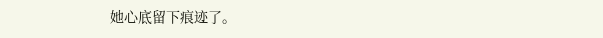她心底留下痕迹了。